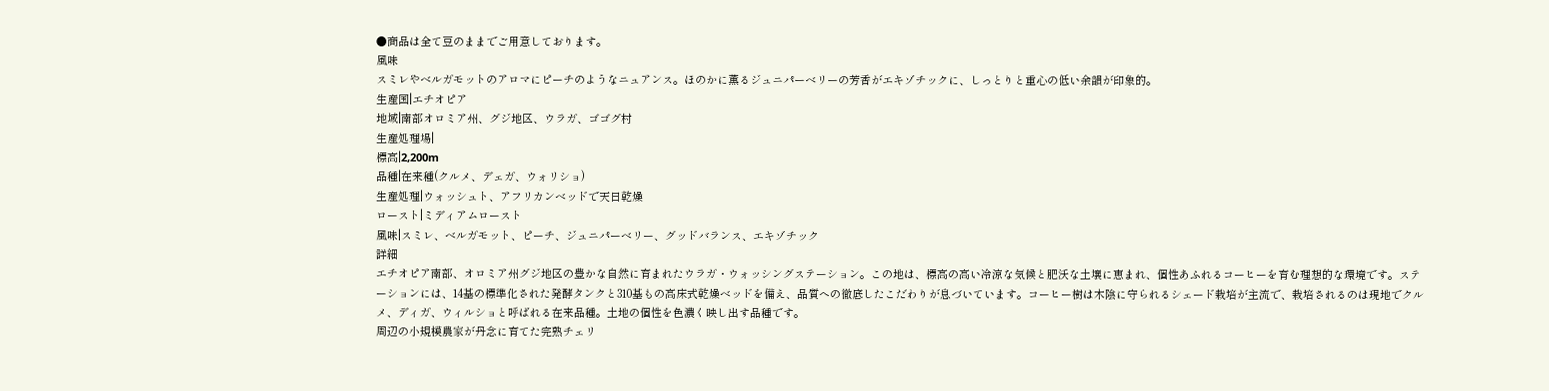●商品は全て豆のままでご用意しております。
風味
スミレやベルガモットのアロマにピーチのようなニュアンス。ほのかに薫るジュニパーベリーの芳香がエキゾチックに、しっとりと重心の低い余韻が印象的。
生産国|エチオピア
地域|南部オロミア州、グジ地区、ウラガ、ゴゴグ村
生産処理場|
標高|2,200m
品種|在来種(クルメ、デェガ、ウォリショ)
生産処理|ウォッシュト、アフリカンベッドで天日乾燥
ロースト|ミディアムロースト
風味|スミレ、ベルガモット、ピーチ、ジュニパーベリー、グッドバランス、エキゾチック
詳細
エチオピア南部、オロミア州グジ地区の豊かな自然に育まれたウラガ・ウォッシングステーション。この地は、標高の高い冷涼な気候と肥沃な土壌に恵まれ、個性あふれるコーヒーを育む理想的な環境です。ステーションには、14基の標準化された発酵タンクと310基もの高床式乾燥ベッドを備え、品質への徹底したこだわりが息づいています。コーヒー樹は木陰に守られるシェード栽培が主流で、栽培されるのは現地でクルメ、ディガ、ウィルショと呼ばれる在来品種。土地の個性を色濃く映し出す品種です。
周辺の小規模農家が丹念に育てた完熟チェリ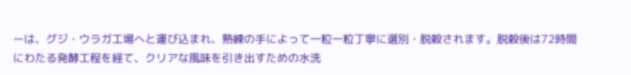ーは、グジ・ウラガ工場へと運び込まれ、熟練の手によって一粒一粒丁寧に選別・脱穀されます。脱穀後は72時間にわたる発酵工程を経て、クリアな風味を引き出すための水洗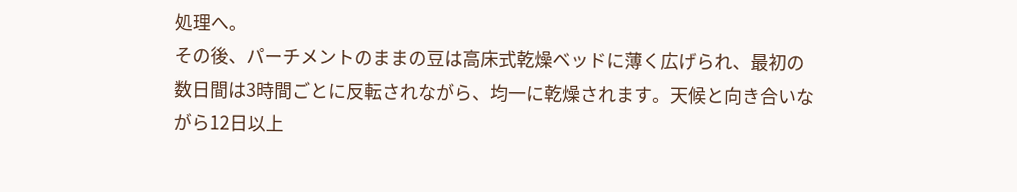処理へ。
その後、パーチメントのままの豆は高床式乾燥ベッドに薄く広げられ、最初の数日間は3時間ごとに反転されながら、均一に乾燥されます。天候と向き合いながら12日以上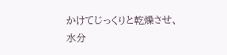かけてじっくりと乾燥させ、水分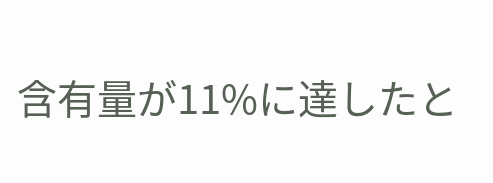含有量が11%に達したと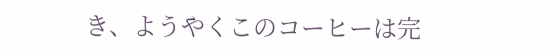き、ようやくこのコーヒーは完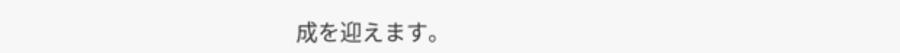成を迎えます。